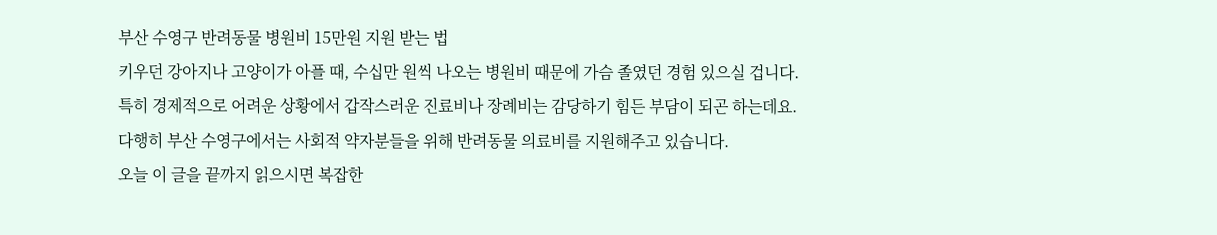부산 수영구 반려동물 병원비 15만원 지원 받는 법
키우던 강아지나 고양이가 아플 때, 수십만 원씩 나오는 병원비 때문에 가슴 졸였던 경험 있으실 겁니다.
특히 경제적으로 어려운 상황에서 갑작스러운 진료비나 장례비는 감당하기 힘든 부담이 되곤 하는데요.
다행히 부산 수영구에서는 사회적 약자분들을 위해 반려동물 의료비를 지원해주고 있습니다.
오늘 이 글을 끝까지 읽으시면 복잡한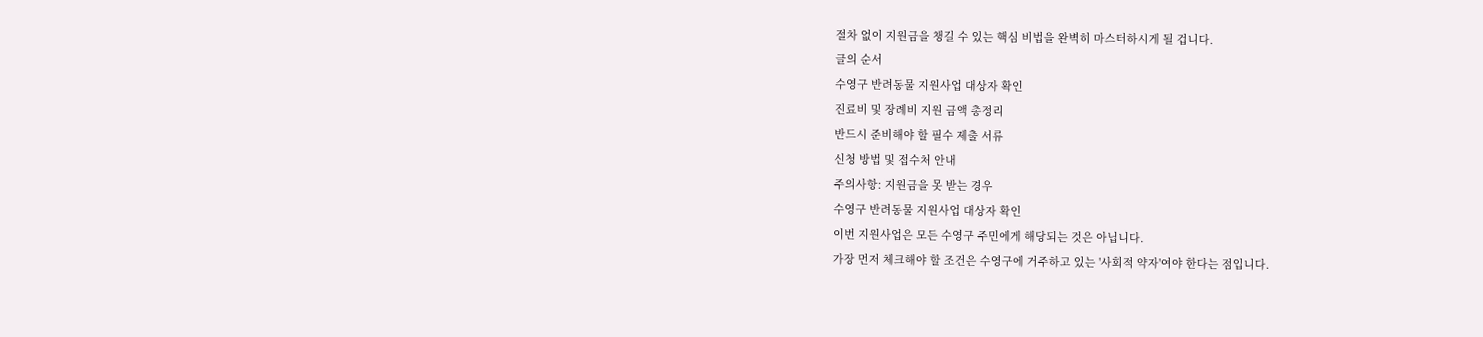절차 없이 지원금을 챙길 수 있는 핵심 비법을 완벽히 마스터하시게 될 겁니다.
글의 순서
수영구 반려동물 지원사업 대상자 확인
진료비 및 장례비 지원 금액 총정리
반드시 준비해야 할 필수 제출 서류
신청 방법 및 접수처 안내
주의사항: 지원금을 못 받는 경우
수영구 반려동물 지원사업 대상자 확인
이번 지원사업은 모든 수영구 주민에게 해당되는 것은 아닙니다.
가장 먼저 체크해야 할 조건은 수영구에 거주하고 있는 '사회적 약자'여야 한다는 점입니다.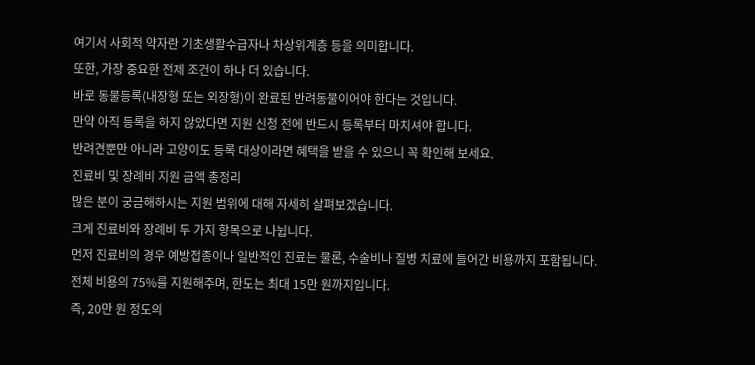여기서 사회적 약자란 기초생활수급자나 차상위계층 등을 의미합니다.
또한, 가장 중요한 전제 조건이 하나 더 있습니다.
바로 동물등록(내장형 또는 외장형)이 완료된 반려동물이어야 한다는 것입니다.
만약 아직 등록을 하지 않았다면 지원 신청 전에 반드시 등록부터 마치셔야 합니다.
반려견뿐만 아니라 고양이도 등록 대상이라면 혜택을 받을 수 있으니 꼭 확인해 보세요.
진료비 및 장례비 지원 금액 총정리
많은 분이 궁금해하시는 지원 범위에 대해 자세히 살펴보겠습니다.
크게 진료비와 장례비 두 가지 항목으로 나뉩니다.
먼저 진료비의 경우 예방접종이나 일반적인 진료는 물론, 수술비나 질병 치료에 들어간 비용까지 포함됩니다.
전체 비용의 75%를 지원해주며, 한도는 최대 15만 원까지입니다.
즉, 20만 원 정도의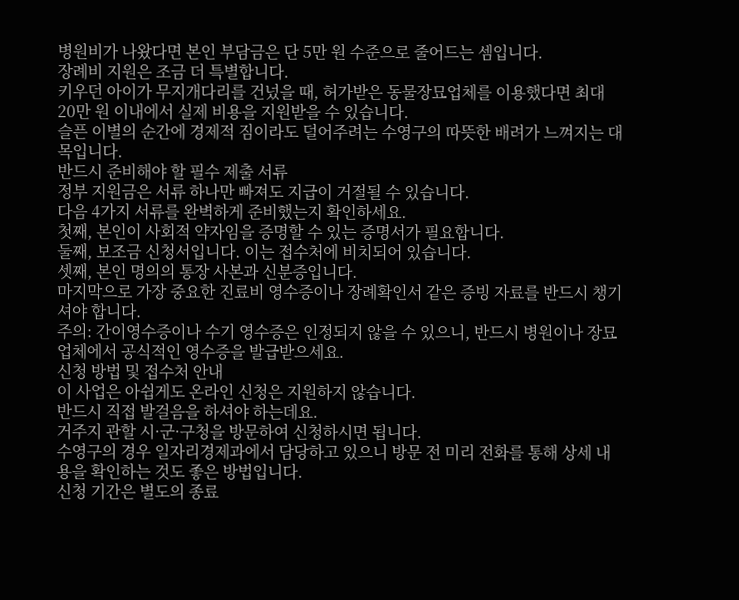병원비가 나왔다면 본인 부담금은 단 5만 원 수준으로 줄어드는 셈입니다.
장례비 지원은 조금 더 특별합니다.
키우던 아이가 무지개다리를 건넜을 때, 허가받은 동물장묘업체를 이용했다면 최대 20만 원 이내에서 실제 비용을 지원받을 수 있습니다.
슬픈 이별의 순간에 경제적 짐이라도 덜어주려는 수영구의 따뜻한 배려가 느껴지는 대목입니다.
반드시 준비해야 할 필수 제출 서류
정부 지원금은 서류 하나만 빠져도 지급이 거절될 수 있습니다.
다음 4가지 서류를 완벽하게 준비했는지 확인하세요.
첫째, 본인이 사회적 약자임을 증명할 수 있는 증명서가 필요합니다.
둘째, 보조금 신청서입니다. 이는 접수처에 비치되어 있습니다.
셋째, 본인 명의의 통장 사본과 신분증입니다.
마지막으로 가장 중요한 진료비 영수증이나 장례확인서 같은 증빙 자료를 반드시 챙기셔야 합니다.
주의: 간이영수증이나 수기 영수증은 인정되지 않을 수 있으니, 반드시 병원이나 장묘업체에서 공식적인 영수증을 발급받으세요.
신청 방법 및 접수처 안내
이 사업은 아쉽게도 온라인 신청은 지원하지 않습니다.
반드시 직접 발걸음을 하셔야 하는데요.
거주지 관할 시·군·구청을 방문하여 신청하시면 됩니다.
수영구의 경우 일자리경제과에서 담당하고 있으니 방문 전 미리 전화를 통해 상세 내용을 확인하는 것도 좋은 방법입니다.
신청 기간은 별도의 종료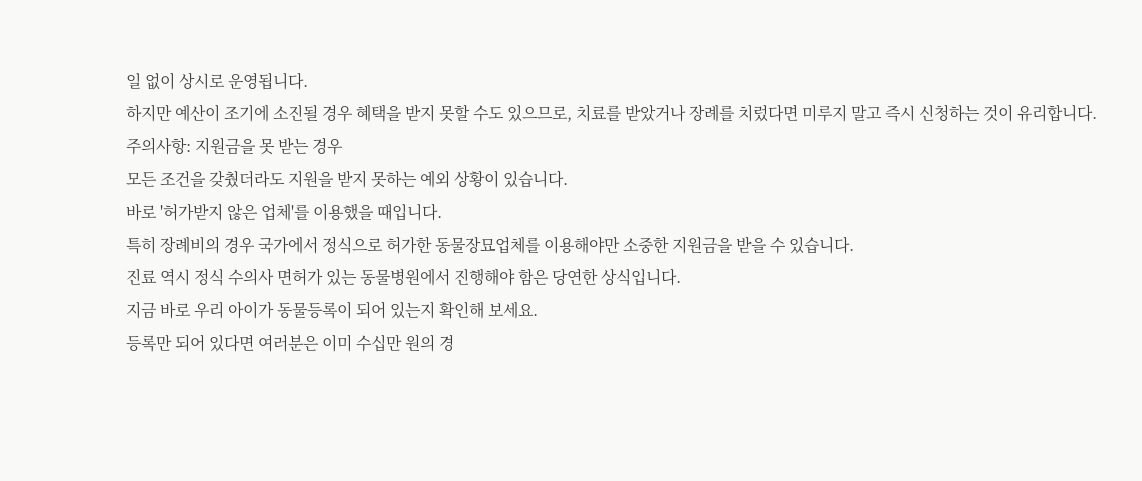일 없이 상시로 운영됩니다.
하지만 예산이 조기에 소진될 경우 혜택을 받지 못할 수도 있으므로, 치료를 받았거나 장례를 치렀다면 미루지 말고 즉시 신청하는 것이 유리합니다.
주의사항: 지원금을 못 받는 경우
모든 조건을 갖췄더라도 지원을 받지 못하는 예외 상황이 있습니다.
바로 '허가받지 않은 업체'를 이용했을 때입니다.
특히 장례비의 경우 국가에서 정식으로 허가한 동물장묘업체를 이용해야만 소중한 지원금을 받을 수 있습니다.
진료 역시 정식 수의사 면허가 있는 동물병원에서 진행해야 함은 당연한 상식입니다.
지금 바로 우리 아이가 동물등록이 되어 있는지 확인해 보세요.
등록만 되어 있다면 여러분은 이미 수십만 원의 경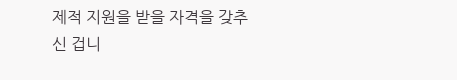제적 지원을 받을 자격을 갖추신 겁니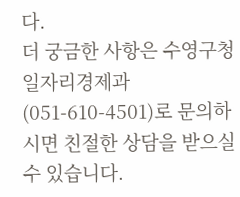다.
더 궁금한 사항은 수영구청 일자리경제과(051-610-4501)로 문의하시면 친절한 상담을 받으실 수 있습니다.